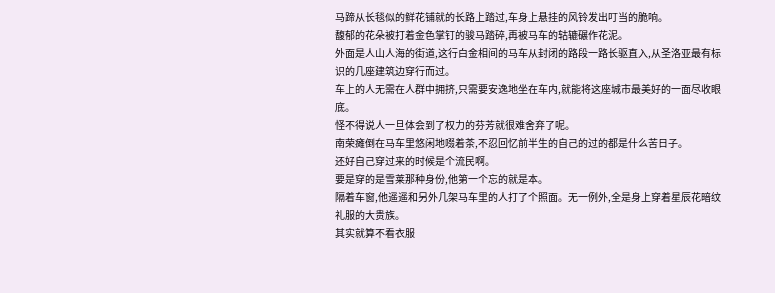马蹄从长毯似的鲜花铺就的长路上踏过,车身上悬挂的风铃发出叮当的脆响。
馥郁的花朵被打着金色掌钉的骏马踏碎,再被马车的轱辘碾作花泥。
外面是人山人海的街道,这行白金相间的马车从封闭的路段一路长驱直入,从圣洛亚最有标识的几座建筑边穿行而过。
车上的人无需在人群中拥挤,只需要安逸地坐在车内,就能将这座城市最美好的一面尽收眼底。
怪不得说人一旦体会到了权力的芬芳就很难舍弃了呢。
南荣瘫倒在马车里悠闲地啜着茶,不忍回忆前半生的自己的过的都是什么苦日子。
还好自己穿过来的时候是个流民啊。
要是穿的是雪莱那种身份,他第一个忘的就是本。
隔着车窗,他遥遥和另外几架马车里的人打了个照面。无一例外,全是身上穿着星辰花暗纹礼服的大贵族。
其实就算不看衣服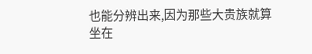也能分辨出来,因为那些大贵族就算坐在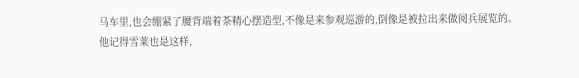马车里,也会绷紧了腰背端着茶精心摆造型,不像是来参观巡游的,倒像是被拉出来做阅兵展览的。
他记得雪莱也是这样,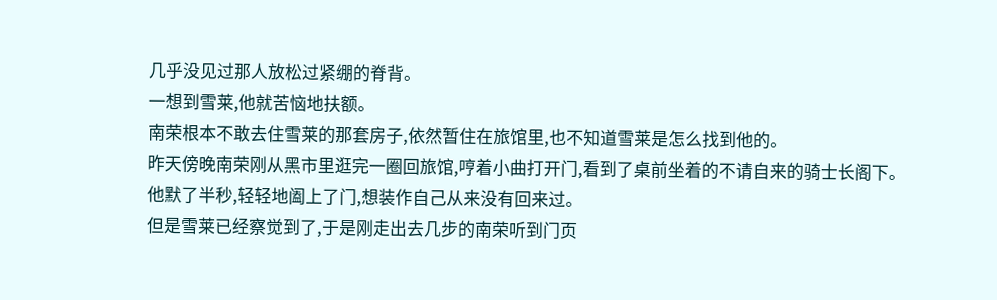几乎没见过那人放松过紧绷的脊背。
一想到雪莱,他就苦恼地扶额。
南荣根本不敢去住雪莱的那套房子,依然暂住在旅馆里,也不知道雪莱是怎么找到他的。
昨天傍晚南荣刚从黑市里逛完一圈回旅馆,哼着小曲打开门,看到了桌前坐着的不请自来的骑士长阁下。
他默了半秒,轻轻地阖上了门,想装作自己从来没有回来过。
但是雪莱已经察觉到了,于是刚走出去几步的南荣听到门页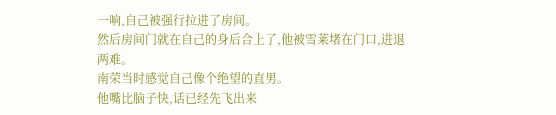一响,自己被强行拉进了房间。
然后房间门就在自己的身后合上了,他被雪莱堵在门口,进退两难。
南荣当时感觉自己像个绝望的直男。
他嘴比脑子快,话已经先飞出来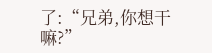了:“兄弟,你想干嘛?”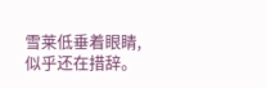雪莱低垂着眼睛,似乎还在措辞。